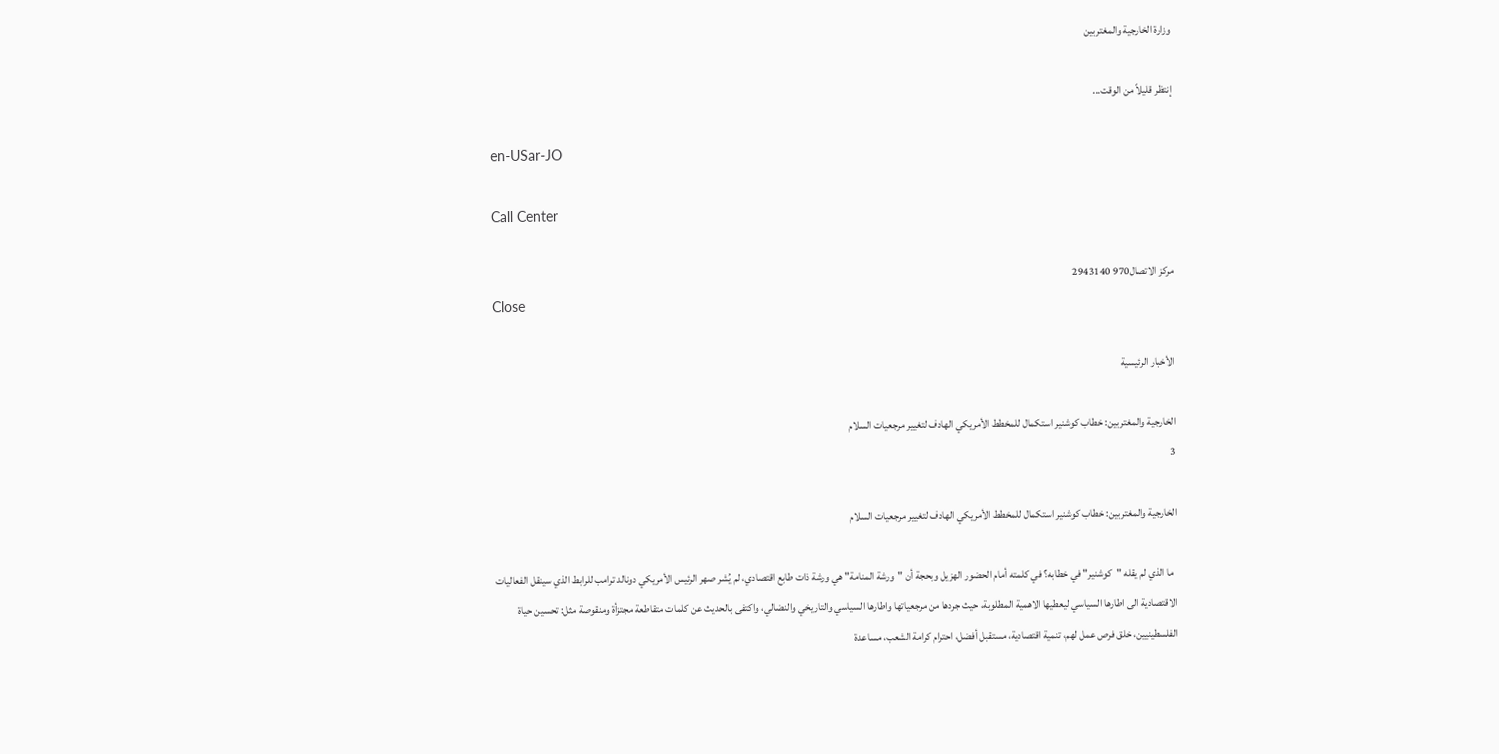وزارة الخارجية والمغتربين

إنتظر قليلاً من الوقت...

en-USar-JO

Call Center

مركز الاتصال970 2943140
Close

الأخبار الرئيسية

الخارجية والمغتربين: خطاب كوشنير استكمال للمخطط الأمريكي الهادف لتغيير مرجعيات السلام
3

الخارجية والمغتربين: خطاب كوشنير استكمال للمخطط الأمريكي الهادف لتغيير مرجعيات السلام

  ما الذي لم يقله "كوشنير" في خطابه؟ في كلمته أمام الحضور الهزيل وبحجة أن "ورشة المنامة" هي ورشة ذات طابع اقتصادي، لم يُشر صهر الرئيس الأمريكي دونالد ترامب للرابط الذي سينقل الفعاليات الاقتصادية الى اطارها السياسي ليعطيها الاهمية المطلوبة، حيث جردها من مرجعياتها واطارها السياسي والتاريخي والنضالي، واكتفى بالحديث عن كلمات متقاطعة مجتزأة ومنقوصة مثل: تحسين حياة الفلسطينيين، خلق فرص عمل لهم، تنمية اقتصادية، مستقبل أفضل، احترام كرامة الشعب، مساعدة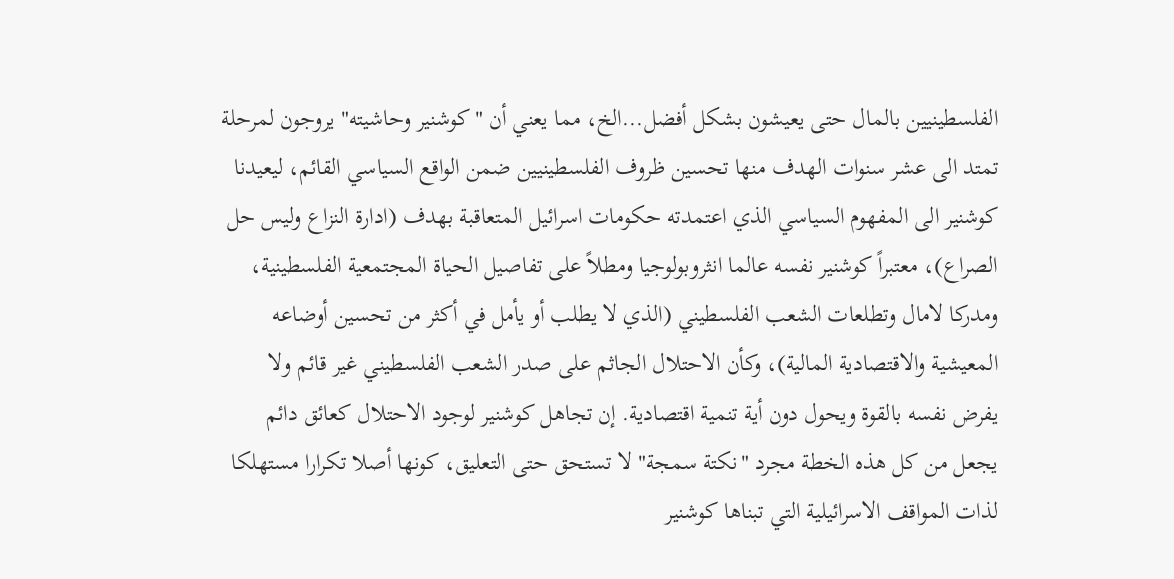الفلسطينيين بالمال حتى يعيشون بشكل أفضل...الخ، مما يعني أن "كوشنير وحاشيته" يروجون لمرحلة تمتد الى عشر سنوات الهدف منها تحسين ظروف الفلسطينيين ضمن الواقع السياسي القائم، ليعيدنا كوشنير الى المفهوم السياسي الذي اعتمدته حكومات اسرائيل المتعاقبة بهدف (ادارة النزاع وليس حل الصراع)، معتبراً كوشنير نفسه عالما انثروبولوجيا ومطلاً على تفاصيل الحياة المجتمعية الفلسطينية، ومدركا لامال وتطلعات الشعب الفلسطيني (الذي لا يطلب أو يأمل في أكثر من تحسين أوضاعه المعيشية والاقتصادية المالية)، وكأن الاحتلال الجاثم على صدر الشعب الفلسطيني غير قائم ولا يفرض نفسه بالقوة ويحول دون أية تنمية اقتصادية. إن تجاهل كوشنير لوجود الاحتلال كعائق دائم يجعل من كل هذه الخطة مجرد "نكتة سمجة" لا تستحق حتى التعليق، كونها أصلا تكرارا مستهلكا لذات المواقف الاسرائيلية التي تبناها كوشنير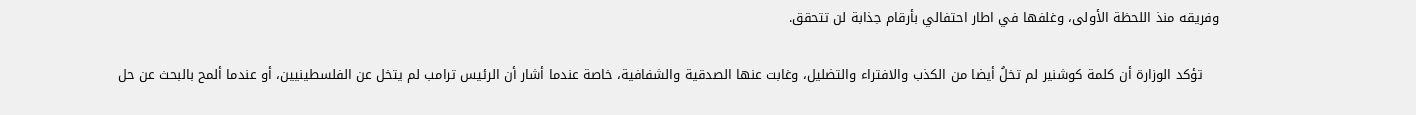وفريقه منذ اللحظة الأولى، وغلفها في اطار احتفالي بأرقام جذابة لن تتحقق.

    تؤكد الوزارة أن كلمة كوشنير لم تخلُ أيضا من الكذب والافتراء والتضليل، وغابت عنها الصدقية والشفافية، خاصة عندما أشار أن الرئيس ترامب لم يتخل عن الفلسطينيين، أو عندما ألمح بالبحث عن حل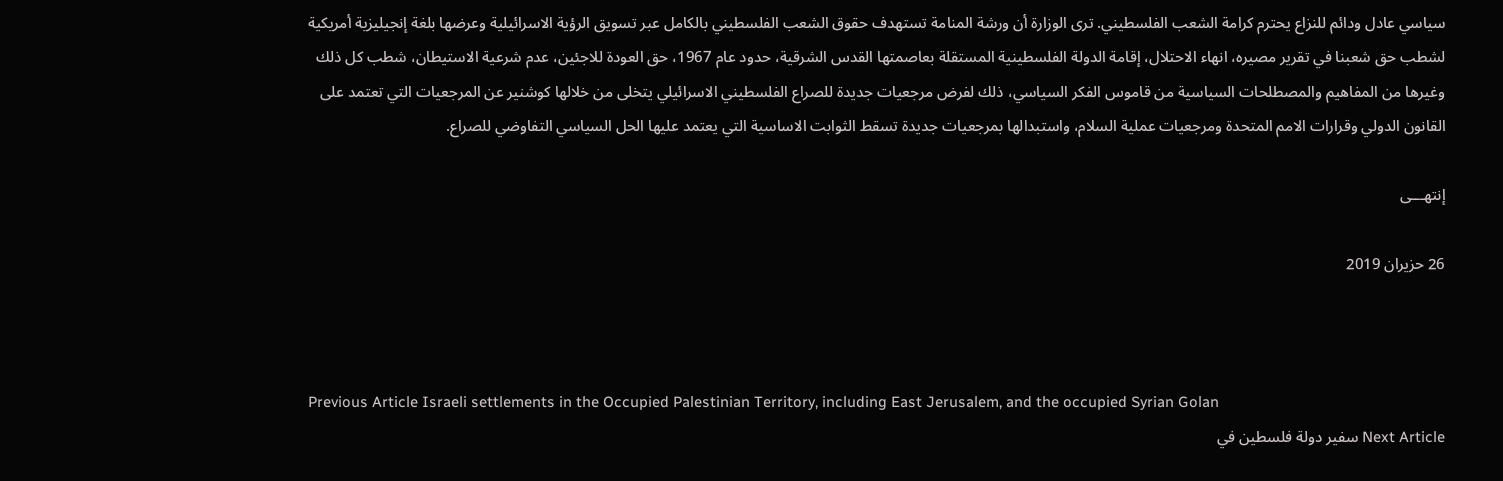سياسي عادل ودائم للنزاع يحترم كرامة الشعب الفلسطيني. ترى الوزارة أن ورشة المنامة تستهدف حقوق الشعب الفلسطيني بالكامل عبر تسويق الرؤية الاسرائيلية وعرضها بلغة إنجيليزية أمريكية لشطب حق شعبنا في تقرير مصيره، انهاء الاحتلال، إقامة الدولة الفلسطينية المستقلة بعاصمتها القدس الشرقية، حدود عام 1967، حق العودة للاجئين، عدم شرعية الاستيطان، شطب كل ذلك وغيرها من المفاهيم والمصطلحات السياسية من قاموس الفكر السياسي، ذلك لفرض مرجعيات جديدة للصراع الفلسطيني الاسرائيلي يتخلى من خلالها كوشنير عن المرجعيات التي تعتمد على القانون الدولي وقرارات الامم المتحدة ومرجعيات عملية السلام، واستبدالها بمرجعيات جديدة تسقط الثوابت الاساسية التي يعتمد عليها الحل السياسي التفاوضي للصراع.

إنتهـــى

26 حزيران 2019



Previous Article Israeli settlements in the Occupied Palestinian Territory, including East Jerusalem, and the occupied Syrian Golan
Next Article سفير دولة فلسطين في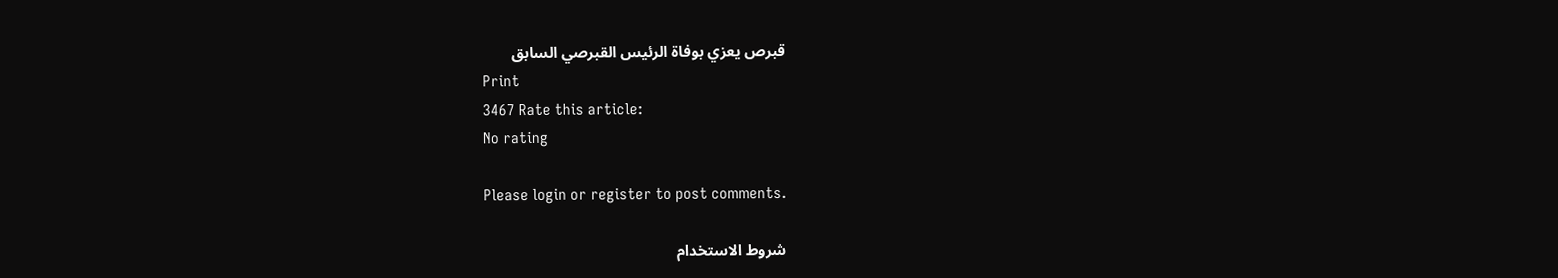قبرص يعزي بوفاة الرئيس القبرصي السابق
Print
3467 Rate this article:
No rating

Please login or register to post comments.

شروط الاستخدام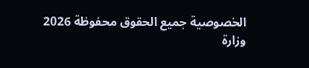الخصوصية جميع الحقوق محفوظة 2026 وزارة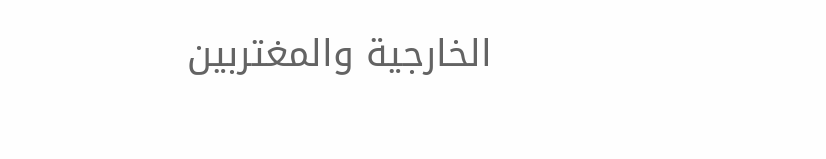الخارجية والمغتربين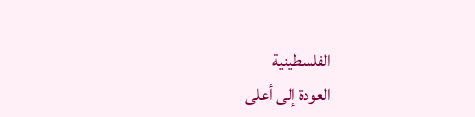الفلسطينية
العودة إلى أعلى